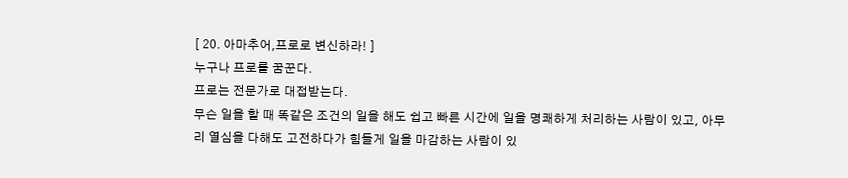[ 20. 아마추어,프로로 변신하라! ]
누구나 프로를 꿈꾼다.
프로는 전문가로 대접받는다.
무슨 일을 할 때 똑같은 조건의 일을 해도 쉽고 빠른 시간에 일을 명쾌하게 처리하는 사람이 있고, 아무리 열심을 다해도 고전하다가 힘들게 일을 마감하는 사람이 있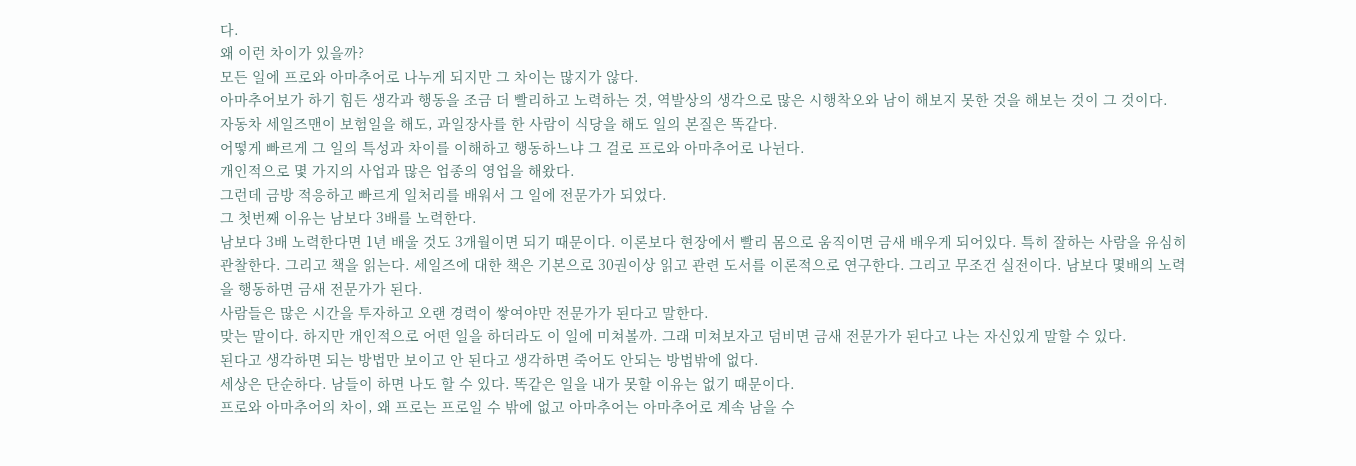다.
왜 이런 차이가 있을까?
모든 일에 프로와 아마추어로 나누게 되지만 그 차이는 많지가 않다.
아마추어보가 하기 힘든 생각과 행동을 조금 더 빨리하고 노력하는 것, 역발상의 생각으로 많은 시행착오와 남이 해보지 못한 것을 해보는 것이 그 것이다.
자동차 세일즈맨이 보험일을 해도, 과일장사를 한 사람이 식당을 해도 일의 본질은 똑같다.
어떻게 빠르게 그 일의 특성과 차이를 이해하고 행동하느냐 그 걸로 프로와 아마추어로 나뉜다.
개인적으로 몇 가지의 사업과 많은 업종의 영업을 해왔다.
그런데 금방 적응하고 빠르게 일처리를 배워서 그 일에 전문가가 되었다.
그 첫번째 이유는 남보다 3배를 노력한다.
남보다 3배 노력한다면 1년 배울 것도 3개월이면 되기 때문이다. 이론보다 현장에서 빨리 몸으로 움직이면 금새 배우게 되어있다. 특히 잘하는 사람을 유심히 관찰한다. 그리고 책을 읽는다. 세일즈에 대한 책은 기본으로 30권이상 읽고 관련 도서를 이론적으로 연구한다. 그리고 무조건 실전이다. 남보다 몇배의 노력을 행동하면 금새 전문가가 된다.
사람들은 많은 시간을 투자하고 오랜 경력이 쌓여야만 전문가가 된다고 말한다.
맞는 말이다. 하지만 개인적으로 어떤 일을 하더라도 이 일에 미쳐볼까. 그래 미쳐보자고 덤비면 금새 전문가가 된다고 나는 자신있게 말할 수 있다.
된다고 생각하면 되는 방법만 보이고 안 된다고 생각하면 죽어도 안되는 방법밖에 없다.
세상은 단순하다. 남들이 하면 나도 할 수 있다. 똑같은 일을 내가 못할 이유는 없기 때문이다.
프로와 아마추어의 차이, 왜 프로는 프로일 수 밖에 없고 아마추어는 아마추어로 계속 남을 수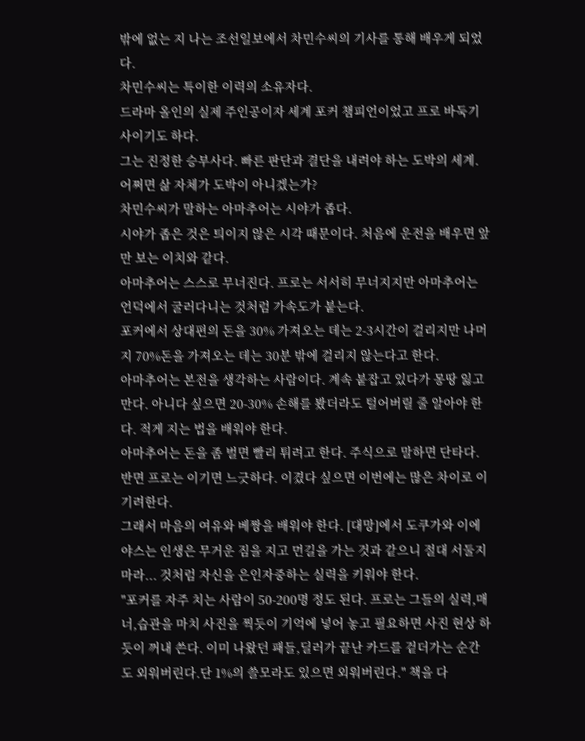밖에 없는 지 나는 조선일보에서 차민수씨의 기사를 통해 배우게 되었다.
차민수씨는 특이한 이력의 소유자다.
드라마 올인의 실제 주인공이자 세계 포커 챔피언이었고 프로 바둑기사이기도 하다.
그는 진정한 승부사다. 빠른 판단과 결단을 내려야 하는 도박의 세계. 어쩌면 삶 자체가 도박이 아니겠는가?
차민수씨가 말하는 아마추어는 시야가 좁다.
시야가 좁은 것은 틔이지 않은 시각 때문이다. 처음에 운전을 배우면 앞만 보는 이치와 같다.
아마추어는 스스로 무너진다. 프로는 서서히 무너지지만 아마추어는 언덕에서 굴러다니는 것처럼 가속도가 붙는다.
포커에서 상대편의 돈을 30% 가져오는 데는 2-3시간이 걸리지만 나머지 70%돈을 가져오는 데는 30분 밖에 걸리지 않는다고 한다.
아마추어는 본전을 생각하는 사람이다. 계속 붙잡고 있다가 몽땅 잃고 만다. 아니다 싶으면 20-30% 손해를 봤더라도 털어버릴 줄 알아야 한다. 적게 지는 법을 배워야 한다.
아마추어는 돈을 좀 벌면 빨리 튀려고 한다. 주식으로 말하면 단타다. 반면 프로는 이기면 느긋하다. 이겼다 싶으면 이번에는 많은 차이로 이기려한다.
그래서 마음의 여유와 베짱을 배워야 한다. [대망]에서 도쿠가와 이에야스는 인생은 무거운 짐을 지고 먼길을 가는 것과 같으니 절대 서둘지 마라... 것처럼 자신을 은인자중하는 실력을 키워야 한다.
"포커를 자주 치는 사람이 50-200명 정도 된다. 프로는 그들의 실력,매너,습관을 마치 사진을 찍듯이 기억에 넣어 놓고 필요하면 사진 현상 하듯이 꺼내 쓴다. 이미 나왔던 패들,딜러가 끝난 카드를 겉더가는 순간도 외워버린다.단 1%의 쓸모라도 있으면 외워버린다." 책을 다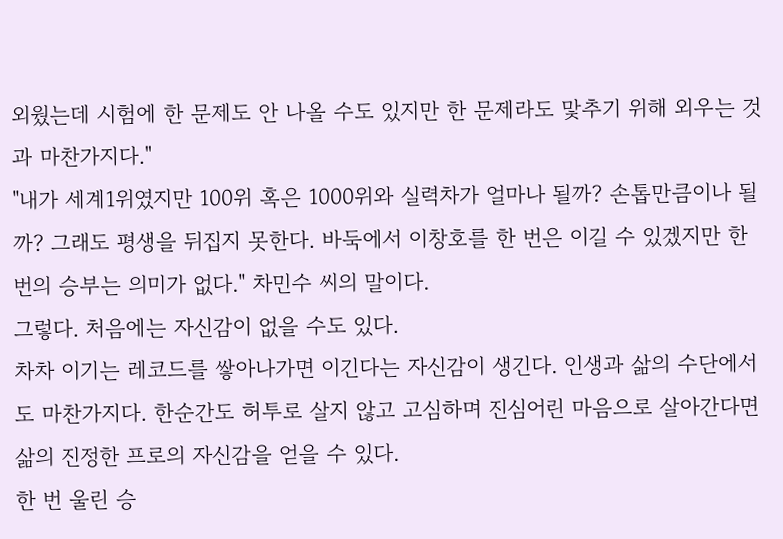외웠는데 시험에 한 문제도 안 나올 수도 있지만 한 문제라도 맟추기 위해 외우는 것과 마찬가지다."
"내가 세계1위였지만 100위 혹은 1000위와 실력차가 얼마나 될까? 손톱만큼이나 될까? 그래도 평생을 뒤집지 못한다. 바둑에서 이창호를 한 번은 이길 수 있겠지만 한 번의 승부는 의미가 없다." 차민수 씨의 말이다.
그렇다. 처음에는 자신감이 없을 수도 있다.
차차 이기는 레코드를 쌓아나가면 이긴다는 자신감이 생긴다. 인생과 삶의 수단에서도 마찬가지다. 한순간도 허투로 살지 않고 고심하며 진심어린 마음으로 살아간다면 삶의 진정한 프로의 자신감을 얻을 수 있다.
한 번 울린 승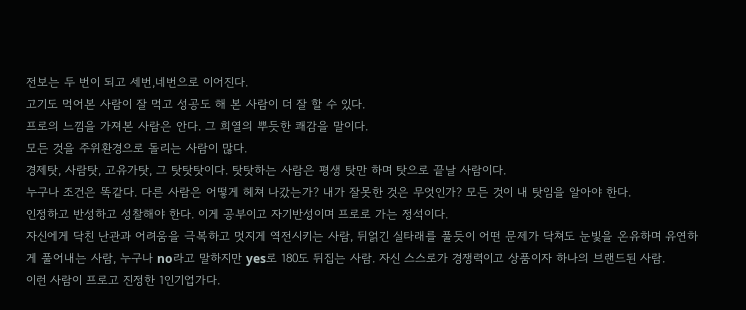전보는 두 번이 되고 세번,네번으로 이어진다.
고기도 먹어본 사람이 잘 먹고 성공도 해 본 사람이 더 잘 할 수 있다.
프로의 느낌을 가져본 사람은 안다. 그 희열의 뿌듯한 쾌감을 말이다.
모든 것을 주위환경으로 돌리는 사람이 많다.
경제탓, 사람탓, 고유가탓, 그 탓탓탓이다. 탓탓하는 사람은 평생 탓만 하며 탓으로 끝날 사람이다.
누구나 조건은 똑같다. 다른 사람은 어떻게 헤쳐 나갔는가? 내가 잘못한 것은 무엇인가? 모든 것이 내 탓임을 알아야 한다.
인정하고 반성하고 성찰해야 한다. 이게 공부이고 자기반성이며 프로로 가는 정석이다.
자신에게 닥친 난관과 어려움을 극복하고 멋지게 역전시키는 사람, 뒤얽긴 실타래를 풀듯이 어떤 문제가 닥쳐도 눈빛을 온유하며 유연하게 풀어내는 사람, 누구나 no라고 말하지만 yes로 180도 뒤집는 사람. 자신 스스로가 경쟁력이고 상품이자 하나의 브랜드된 사람.
이런 사람이 프로고 진정한 1인기업가다.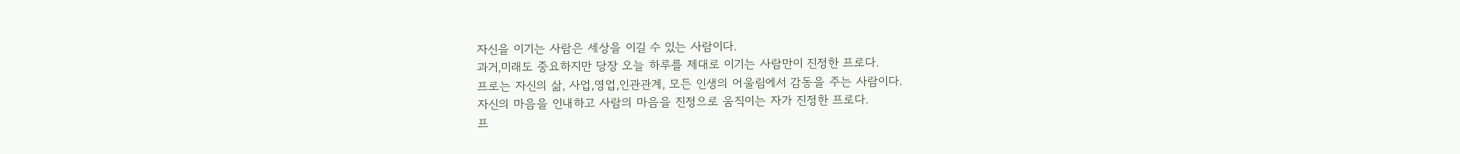자신을 이기는 사람은 세상을 이길 수 있는 사람이다.
과거,미래도 중요하지만 당장 오늘 하루를 제대로 이기는 사람만이 진정한 프로다.
프로는 자신의 삶, 사업,영업,인관관계, 모든 인생의 어울림에서 감동을 주는 사람이다.
자신의 마음을 인내하고 사람의 마음을 진정으로 움직이는 자가 진정한 프로다.
프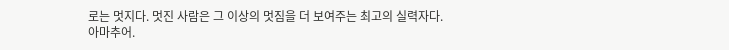로는 멋지다. 멋진 사람은 그 이상의 멋짐을 더 보여주는 최고의 실력자다.
아마추어.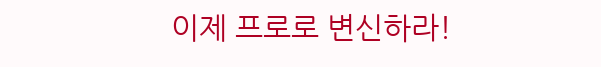이제 프로로 변신하라!